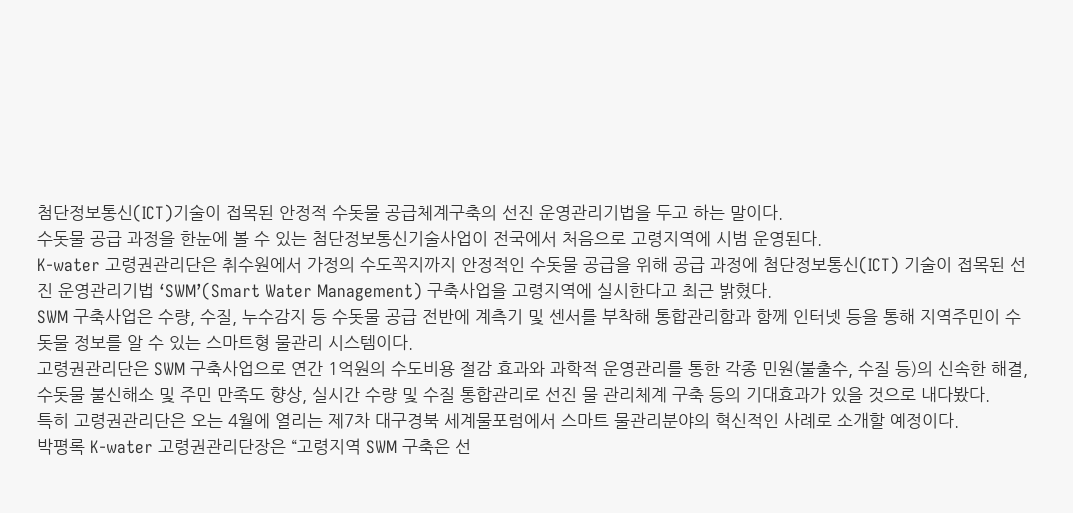첨단정보통신(ICT)기술이 접목된 안정적 수돗물 공급체계구축의 선진 운영관리기법을 두고 하는 말이다.
수돗물 공급 과정을 한눈에 볼 수 있는 첨단정보통신기술사업이 전국에서 처음으로 고령지역에 시범 운영된다.
K-water 고령권관리단은 취수원에서 가정의 수도꼭지까지 안정적인 수돗물 공급을 위해 공급 과정에 첨단정보통신(ICT) 기술이 접목된 선진 운영관리기법 ‘SWM’(Smart Water Management) 구축사업을 고령지역에 실시한다고 최근 밝혔다.
SWM 구축사업은 수량, 수질, 누수감지 등 수돗물 공급 전반에 계측기 및 센서를 부착해 통합관리함과 함께 인터넷 등을 통해 지역주민이 수돗물 정보를 알 수 있는 스마트형 물관리 시스템이다.
고령권관리단은 SWM 구축사업으로 연간 1억원의 수도비용 절감 효과와 과학적 운영관리를 통한 각종 민원(불출수, 수질 등)의 신속한 해결, 수돗물 불신해소 및 주민 만족도 향상, 실시간 수량 및 수질 통합관리로 선진 물 관리체계 구축 등의 기대효과가 있을 것으로 내다봤다.
특히 고령권관리단은 오는 4월에 열리는 제7차 대구경북 세계물포럼에서 스마트 물관리분야의 혁신적인 사례로 소개할 예정이다.
박평록 K-water 고령권관리단장은 “고령지역 SWM 구축은 선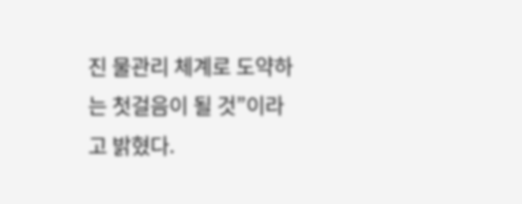진 물관리 체계로 도약하는 첫걸음이 될 것”이라고 밝혔다.